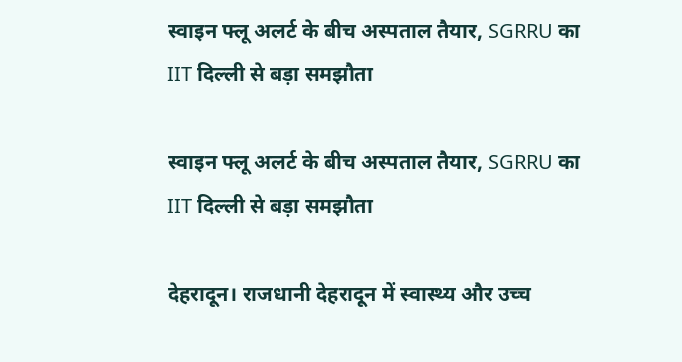स्वाइन फ्लू अलर्ट के बीच अस्पताल तैयार, SGRRU का IIT दिल्ली से बड़ा समझौता

स्वाइन फ्लू अलर्ट के बीच अस्पताल तैयार, SGRRU का IIT दिल्ली से बड़ा समझौता

देहरादून। राजधानी देहरादून में स्वास्थ्य और उच्च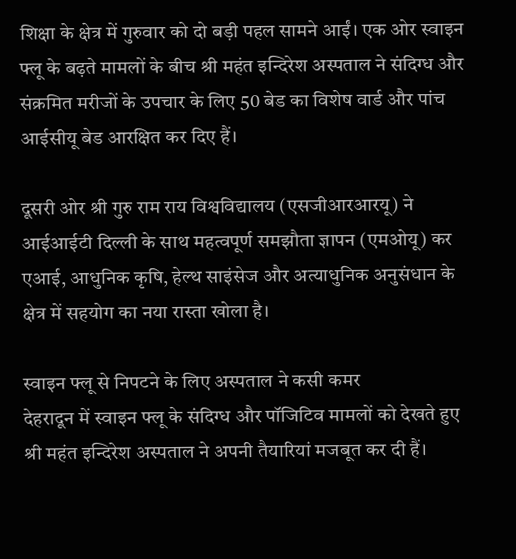शिक्षा के क्षेत्र में गुरुवार को दो बड़ी पहल सामने आईं। एक ओर स्वाइन फ्लू के बढ़ते मामलों के बीच श्री महंत इन्दिरेश अस्पताल ने संदिग्ध और संक्रमित मरीजों के उपचार के लिए 50 बेड का विशेष वार्ड और पांच आईसीयू बेड आरक्षित कर दिए हैं।

दूसरी ओर श्री गुरु राम राय विश्वविद्यालय (एसजीआरआरयू) ने आईआईटी दिल्ली के साथ महत्वपूर्ण समझौता ज्ञापन (एमओयू) कर एआई, आधुनिक कृषि, हेल्थ साइंसेज और अत्याधुनिक अनुसंधान के क्षेत्र में सहयोग का नया रास्ता खोला है।

स्वाइन फ्लू से निपटने के लिए अस्पताल ने कसी कमर
देहरादून में स्वाइन फ्लू के संदिग्ध और पॉजिटिव मामलों को देखते हुए श्री महंत इन्दिरेश अस्पताल ने अपनी तैयारियां मजबूत कर दी हैं।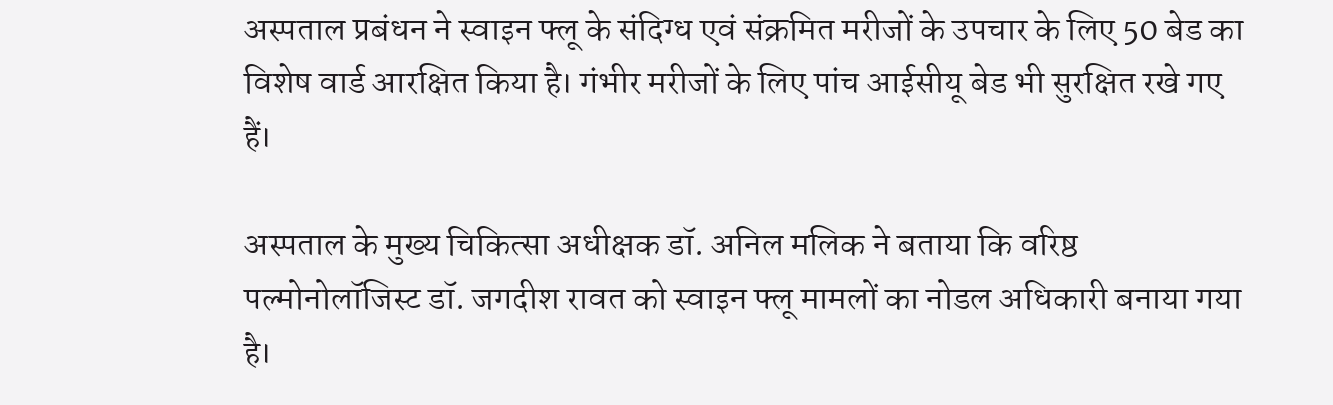अस्पताल प्रबंधन ने स्वाइन फ्लू के संदिग्ध एवं संक्रमित मरीजों के उपचार के लिए 50 बेड का विशेष वार्ड आरक्षित किया है। गंभीर मरीजों के लिए पांच आईसीयू बेड भी सुरक्षित रखे गए हैं।

अस्पताल के मुख्य चिकित्सा अधीक्षक डॉ. अनिल मलिक ने बताया कि वरिष्ठ पल्मोनोलॉजिस्ट डॉ. जगदीश रावत को स्वाइन फ्लू मामलों का नोडल अधिकारी बनाया गया है।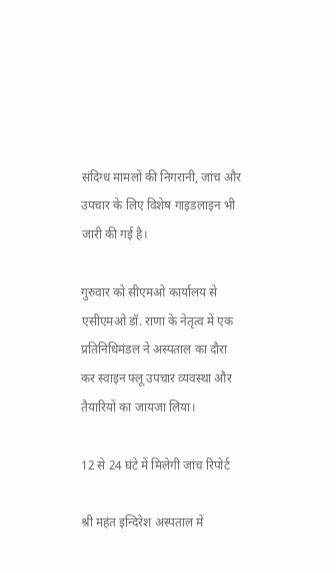संदिग्ध मामलों की निगरानी, जांच और उपचार के लिए विशेष गाइडलाइन भी जारी की गई है।

गुरुवार को सीएमओ कार्यालय से एसीएमओ डॉ. राणा के नेतृत्व में एक प्रतिनिधिमंडल ने अस्पताल का दौरा कर स्वाइन फ्लू उपचार व्यवस्था और तैयारियों का जायजा लिया।

12 से 24 घंटे में मिलेगी जांच रिपोर्ट

श्री महंत इन्दिरेश अस्पताल में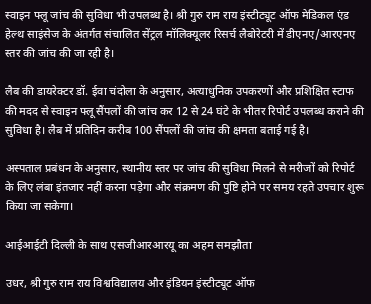स्वाइन फ्लू जांच की सुविधा भी उपलब्ध है। श्री गुरु राम राय इंस्टीट्यूट ऑफ मेडिकल एंड हेल्थ साइंसेज के अंतर्गत संचालित सेंट्रल मॉलिक्यूलर रिसर्च लैबोरेटरी में डीएनए/आरएनए स्तर की जांच की जा रही है।

लैब की डायरेक्टर डॉ. ईवा चंदोला के अनुसार, अत्याधुनिक उपकरणों और प्रशिक्षित स्टाफ की मदद से स्वाइन फ्लू सैंपलों की जांच कर 12 से 24 घंटे के भीतर रिपोर्ट उपलब्ध कराने की सुविधा है। लैब में प्रतिदिन करीब 100 सैंपलों की जांच की क्षमता बताई गई है।

अस्पताल प्रबंधन के अनुसार, स्थानीय स्तर पर जांच की सुविधा मिलने से मरीजों को रिपोर्ट के लिए लंबा इंतजार नहीं करना पड़ेगा और संक्रमण की पुष्टि होने पर समय रहते उपचार शुरू किया जा सकेगा।

आईआईटी दिल्ली के साथ एसजीआरआरयू का अहम समझौता

उधर, श्री गुरु राम राय विश्वविद्यालय और इंडियन इंस्टीट्यूट ऑफ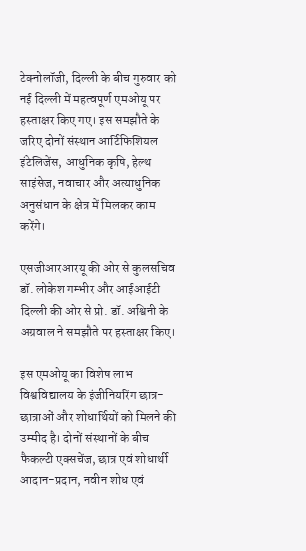टेक्नोलॉजी, दिल्ली के बीच गुरुवार को नई दिल्ली में महत्वपूर्ण एमओयू पर हस्ताक्षर किए गए। इस समझौते के जरिए दोनों संस्थान आर्टिफिशियल इंटेलिजेंस, आधुनिक कृषि, हेल्थ साइंसेज, नवाचार और अत्याधुनिक अनुसंधान के क्षेत्र में मिलकर काम करेंगे।

एसजीआरआरयू की ओर से कुलसचिव डॉ. लोकेश गम्भीर और आईआईटी दिल्ली की ओर से प्रो. डॉ. अश्विनी के अग्रवाल ने समझौते पर हस्ताक्षर किए।

इस एमओयू का विशेष लाभ विश्वविद्यालय के इंजीनियरिंग छात्र-छात्राओं और शोधार्थियों को मिलने की उम्मीद है। दोनों संस्थानों के बीच फैकल्टी एक्सचेंज, छात्र एवं शोधार्थी आदान-प्रदान, नवीन शोध एवं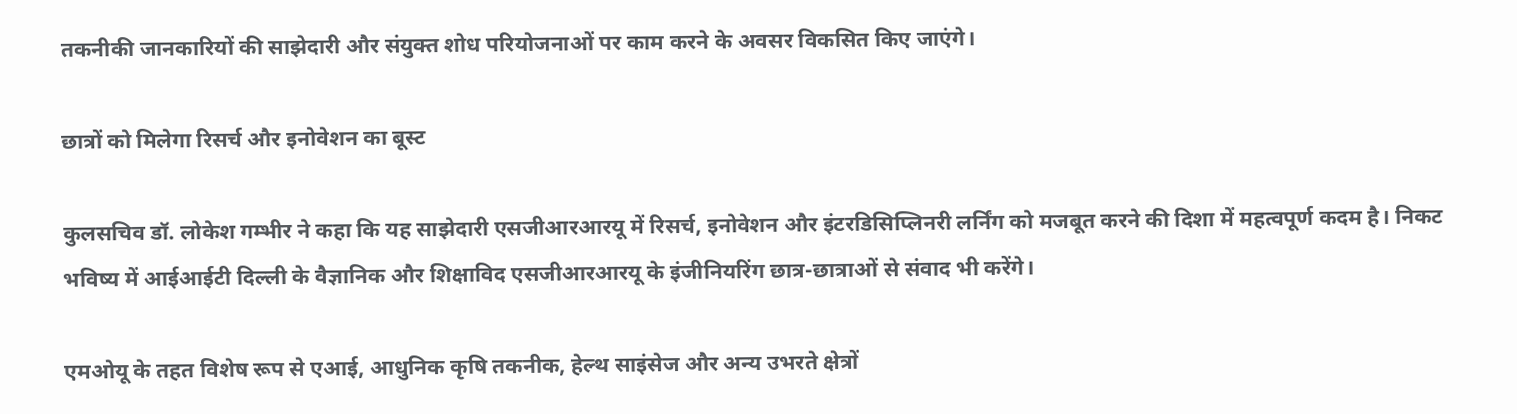तकनीकी जानकारियों की साझेदारी और संयुक्त शोध परियोजनाओं पर काम करने के अवसर विकसित किए जाएंगे।

छात्रों को मिलेगा रिसर्च और इनोवेशन का बूस्ट

कुलसचिव डॉ. लोकेश गम्भीर ने कहा कि यह साझेदारी एसजीआरआरयू में रिसर्च, इनोवेशन और इंटरडिसिप्लिनरी लर्निंग को मजबूत करने की दिशा में महत्वपूर्ण कदम है। निकट भविष्य में आईआईटी दिल्ली के वैज्ञानिक और शिक्षाविद एसजीआरआरयू के इंजीनियरिंग छात्र-छात्राओं से संवाद भी करेंगे।

एमओयू के तहत विशेष रूप से एआई, आधुनिक कृषि तकनीक, हेल्थ साइंसेज और अन्य उभरते क्षेत्रों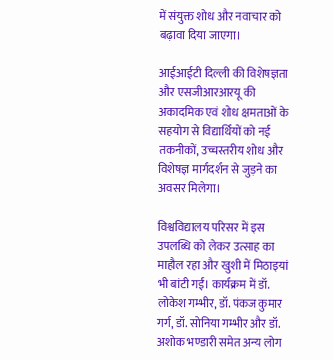में संयुक्त शोध और नवाचार को बढ़ावा दिया जाएगा।

आईआईटी दिल्ली की विशेषज्ञता और एसजीआरआरयू की अकादमिक एवं शोध क्षमताओं के सहयोग से विद्यार्थियों को नई तकनीकों, उच्चस्तरीय शोध और विशेषज्ञ मार्गदर्शन से जुड़ने का अवसर मिलेगा।

विश्वविद्यालय परिसर में इस उपलब्धि को लेकर उत्साह का माहौल रहा और खुशी में मिठाइयां भी बांटी गईं। कार्यक्रम में डॉ. लोकेश गम्भीर, डॉ. पंकज कुमार गर्ग, डॉ. सोनिया गम्भीर और डॉ. अशोक भण्डारी समेत अन्य लोग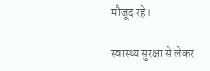मौजूद रहे।

स्वास्थ्य सुरक्षा से लेकर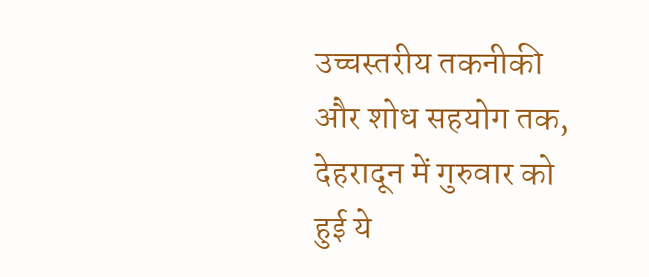उच्चस्तरीय तकनीकी और शोध सहयोग तक, देहरादून में गुरुवार को हुई ये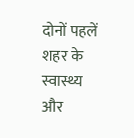दोनों पहलें शहर के स्वास्थ्य और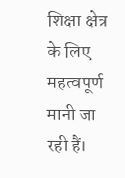शिक्षा क्षेत्र के लिए महत्वपूर्ण मानी जा रही हैं।